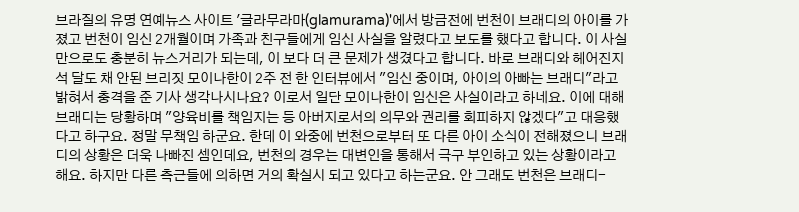브라질의 유명 연예뉴스 사이트 '글라무라마(glamurama)'에서 방금전에 번천이 브래디의 아이를 가졌고 번천이 임신 2개월이며 가족과 친구들에게 임신 사실을 알렸다고 보도를 했다고 합니다. 이 사실만으로도 충분히 뉴스거리가 되는데, 이 보다 더 큰 문제가 생겼다고 합니다. 바로 브래디와 헤어진지 석 달도 채 안된 브리짓 모이나한이 2주 전 한 인터뷰에서 "임신 중이며, 아이의 아빠는 브래디"라고 밝혀서 충격을 준 기사 생각나시나요? 이로서 일단 모이나한이 임신은 사실이라고 하네요. 이에 대해 브래디는 당황하며 "양육비를 책임지는 등 아버지로서의 의무와 권리를 회피하지 않겠다"고 대응했다고 하구요. 정말 무책임 하군요. 한데 이 와중에 번천으로부터 또 다른 아이 소식이 전해졌으니 브래디의 상황은 더욱 나빠진 셈인데요, 번천의 경우는 대변인을 통해서 극구 부인하고 있는 상황이라고 해요. 하지만 다른 측근들에 의하면 거의 확실시 되고 있다고 하는군요. 안 그래도 번천은 브래디-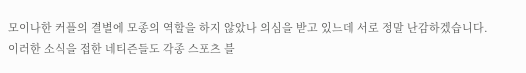모이나한 커플의 결별에 모종의 역할을 하지 않았나 의심을 받고 있느데 서로 정말 난감하겠습니다.
이러한 소식을 접한 네티즌들도 각종 스포츠 블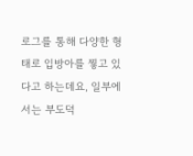로그를 통해 다양한 형태로 입방아를 찧고 있다고 하는데요, 일부에서는 부도덕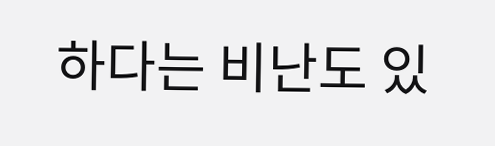하다는 비난도 있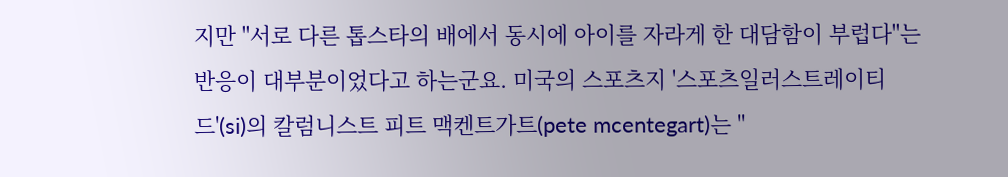지만 "서로 다른 톱스타의 배에서 동시에 아이를 자라게 한 대담함이 부럽다"는 반응이 대부분이었다고 하는군요. 미국의 스포츠지 '스포츠일러스트레이티드'(si)의 칼럼니스트 피트 맥켄트가트(pete mcentegart)는 "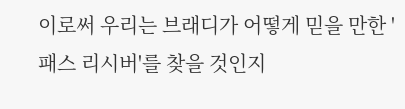이로써 우리는 브래디가 어떻게 믿을 만한 '패스 리시버'를 찾을 것인지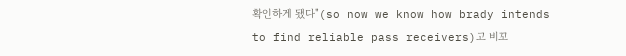확인하게 됐다"(so now we know how brady intends to find reliable pass receivers)고 비꼬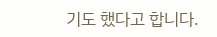기도 했다고 합니다.